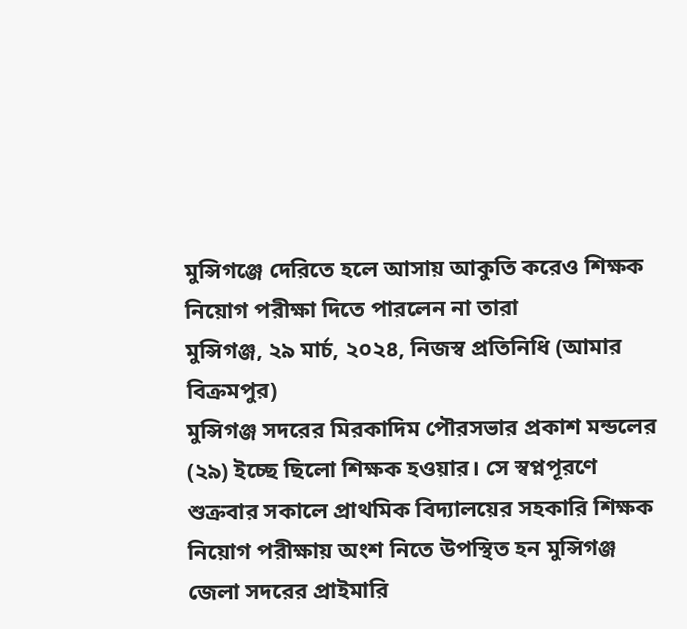মুন্সিগঞ্জে দেরিতে হলে আসায় আকুতি করেও শিক্ষক নিয়োগ পরীক্ষা দিতে পারলেন না তারা
মুন্সিগঞ্জ, ২৯ মার্চ, ২০২৪, নিজস্ব প্রতিনিধি (আমার বিক্রমপুর)
মুন্সিগঞ্জ সদরের মিরকাদিম পৌরসভার প্রকাশ মন্ডলের (২৯) ইচ্ছে ছিলো শিক্ষক হওয়ার। সে স্বপ্নপূরণে শুক্রবার সকালে প্রাথমিক বিদ্যালয়ের সহকারি শিক্ষক নিয়োগ পরীক্ষায় অংশ নিতে উপস্থিত হন মুন্সিগঞ্জ জেলা সদরের প্রাইমারি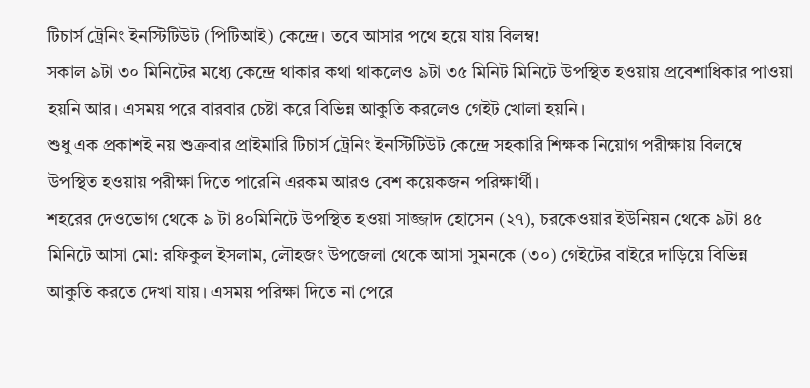টিচার্স ট্রেনিং ইনস্টিটিউট (পিটিআই) কেন্দ্রে। তবে আসার পথে হয়ে যায় বিলম্ব!
সকাল ৯টা ৩০ মিনিটের মধ্যে কেন্দ্রে থাকার কথা থাকলেও ৯টা ৩৫ মিনিট মিনিটে উপস্থিত হওয়ায় প্রবেশাধিকার পাওয়া হয়নি আর। এসময় পরে বারবার চেষ্টা করে বিভিন্ন আকুতি করলেও গেইট খোলা হয়নি।
শুধু এক প্রকাশই নয় শুক্রবার প্রাইমারি টিচার্স ট্রেনিং ইনস্টিটিউট কেন্দ্রে সহকারি শিক্ষক নিয়োগ পরীক্ষায় বিলম্বে উপস্থিত হওয়ায় পরীক্ষা দিতে পারেনি এরকম আরও বেশ কয়েকজন পরিক্ষার্থী।
শহরের দেওভোগ থেকে ৯ টা ৪০মিনিটে উপস্থিত হওয়া সাজ্জাদ হোসেন (২৭), চরকেওয়ার ইউনিয়ন থেকে ৯টা ৪৫ মিনিটে আসা মো: রফিকুল ইসলাম, লৌহজং উপজেলা থেকে আসা সুমনকে (৩০) গেইটের বাইরে দাড়িয়ে বিভিন্ন আকুতি করতে দেখা যায়। এসময় পরিক্ষা দিতে না পেরে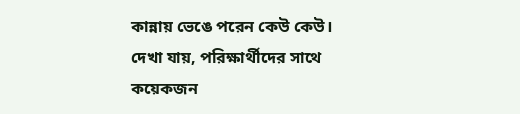কান্নায় ভেঙে পরেন কেউ কেউ। দেখা যায়, পরিক্ষার্থীদের সাথে কয়েকজন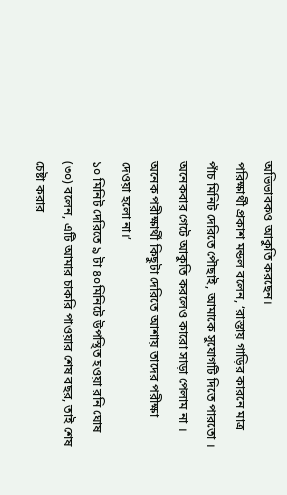অভিভাবকও আকুতি করছেন।
পরিক্ষার্থী প্রকাশ মন্ডল বলেন, ‘রাস্তায় গাড়ির কারনে মাত্র পাঁচ মিনিট দেরিতে পৌছাই, আমাকে সুযোগটি দিতে পারতো । অনেকবার গেটে আকুতি করলেও কারো সাড়া পেলাম না । অনেক পরীক্ষার্থী কিছুটা দেরিতে আশায় তাদের পরীক্ষা দেওয়া হলো না।’
১০ মিনিট দেরিতে ৯ টা ৪০মিনিটে উপস্থিত হওয়া রনি ঘোষ (৩০) বলেন, এটি আমার চাকরি পাওয়ার শেষ বছর, তাই শেষ চেষ্টা করার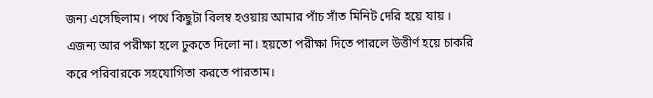জন্য এসেছিলাম। পথে কিছুটা বিলম্ব হওয়ায় আমার পাঁচ সাঁত মিনিট দেরি হয়ে যায় । এজন্য আর পরীক্ষা হলে ঢুকতে দিলো না। হয়তো পরীক্ষা দিতে পারলে উত্তীর্ণ হয়ে চাকরি করে পরিবারকে সহযোগিতা করতে পারতাম।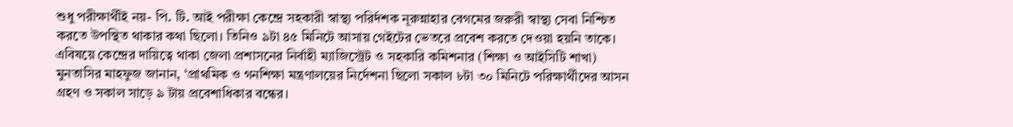শুধু পরীক্ষার্থীই নয়- পি. টি. আই পরীক্ষা কেন্দ্রে সহকারী স্বাস্থ্য পরির্দশক নূরুন্নাহার বেগমের জরুরী স্বাস্থ্য সেবা নিশ্চিত করতে উপস্থিত থাকার কথা ছিলো। তিনিও ৯টা ৪৫ মিনিটে আসায় গেইটের ভেতরে প্রবেশ করতে দেওয়া হয়নি তাকে।
এবিষয়ে কেন্দ্রের দায়িত্বে থাকা জেলা প্রশাসনের নির্বাহী ম্যাজিস্ট্রেট ও সহকারি কমিশনার (শিক্ষা ও আইসিটি শাখা) মুনতাসির মাহফুজ জানান, ‘প্রাথমিক ও গনশিক্ষা মন্ত্রণালয়ের নির্দেশনা ছিলো সকাল ৮টা ৩০ মিনিটে পরিক্ষার্থীদের আসন গ্রহণ ও সকাল সাড়ে ৯ টায় প্রবেশাধিকার বন্ধের।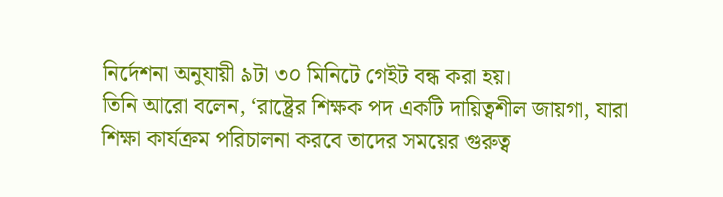নির্দেশনা অনুযায়ী ৯টা ৩০ মিনিটে গেইট বন্ধ করা হয়।
তিনি আরো বলেন, ‘রাষ্ট্রের শিক্ষক পদ একটি দায়িত্বশীল জায়গা, যারা শিক্ষা কার্যক্রম পরিচালনা করবে তাদের সময়ের গুরুত্ব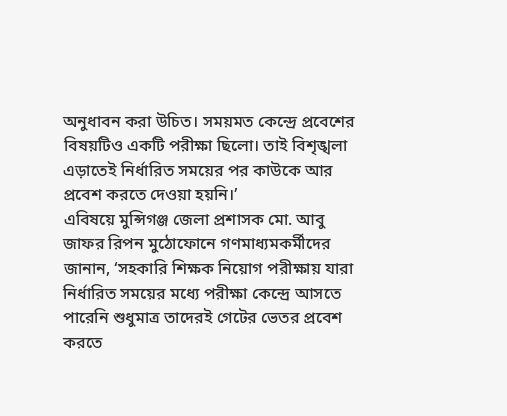অনুধাবন করা উচিত। সময়মত কেন্দ্রে প্রবেশের বিষয়টিও একটি পরীক্ষা ছিলো। তাই বিশৃঙ্খলা এড়াতেই নির্ধারিত সময়ের পর কাউকে আর প্রবেশ করতে দেওয়া হয়নি।’
এবিষয়ে মুন্সিগঞ্জ জেলা প্রশাসক মো. আবু জাফর রিপন মুঠোফোনে গণমাধ্যমকর্মীদের জানান, ‘সহকারি শিক্ষক নিয়োগ পরীক্ষায় যারা নির্ধারিত সময়ের মধ্যে পরীক্ষা কেন্দ্রে আসতে পারেনি শুধুমাত্র তাদেরই গেটের ভেতর প্রবেশ করতে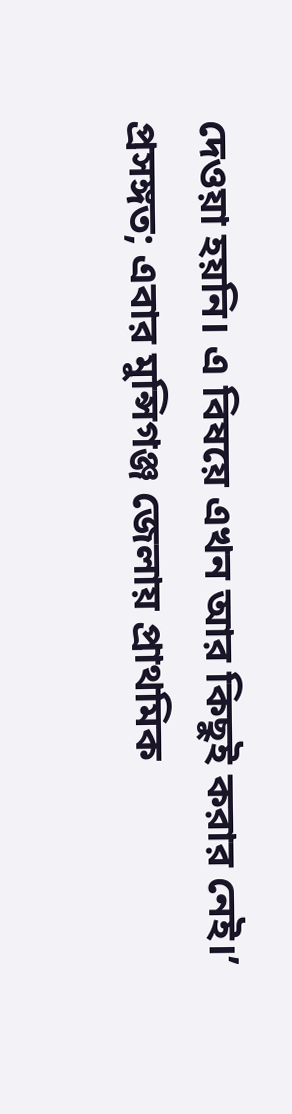দেওয়া হয়নি। এ বিষয়ে এখন আর কিছুই করার নেই।’
প্রসঙ্গত; এবার মুন্সিগঞ্জ জেলায় প্রাথমিক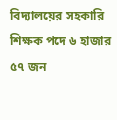বিদ্যালয়ের সহকারি শিক্ষক পদে ৬ হাজার ৫৭ জন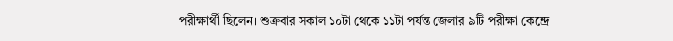পরীক্ষার্থী ছিলেন। শুক্রবার সকাল ১০টা থেকে ১১টা পর্যন্ত জেলার ৯টি পরীক্ষা কেন্দ্রে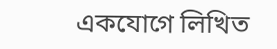একযোগে লিখিত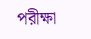পরীক্ষা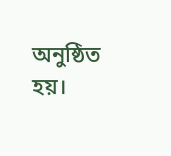অনুষ্ঠিত হয়।